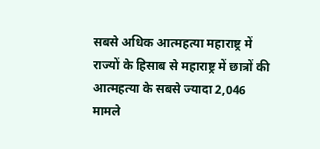सबसे अधिक आत्महत्या महाराष्ट्र में
राज्यों के हिसाब से महाराष्ट्र में छात्रों की आत्महत्या के सबसे ज्यादा 2,046 मामले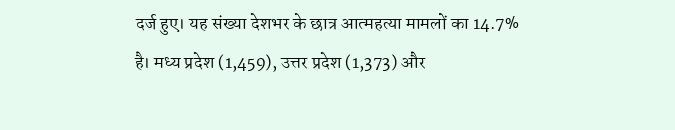दर्ज हुए। यह संख्या देशभर के छात्र आत्महत्या मामलों का 14.7% है। मध्य प्रदेश (1,459), उत्तर प्रदेश (1,373) और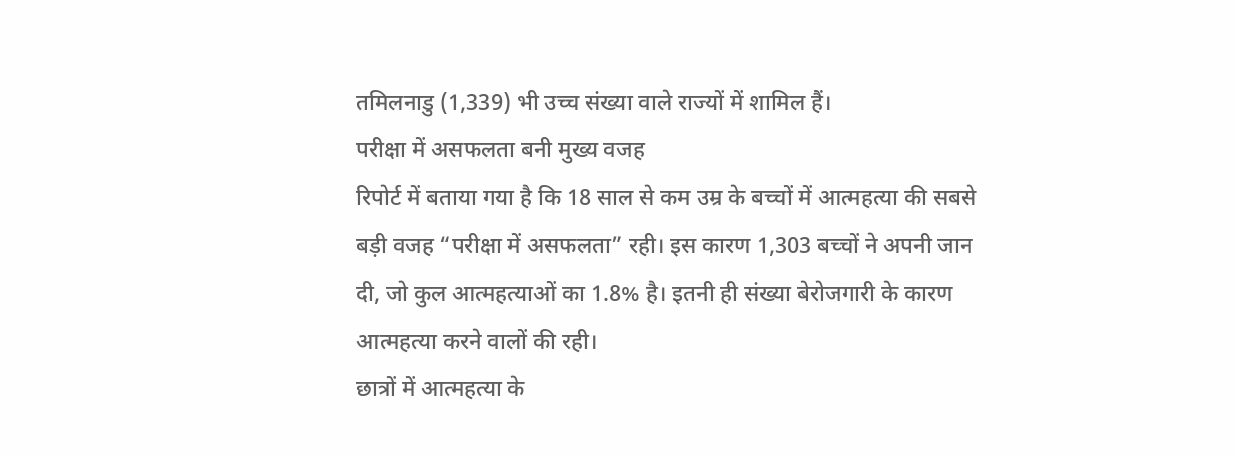तमिलनाडु (1,339) भी उच्च संख्या वाले राज्यों में शामिल हैं।
परीक्षा में असफलता बनी मुख्य वजह
रिपोर्ट में बताया गया है कि 18 साल से कम उम्र के बच्चों में आत्महत्या की सबसे बड़ी वजह “परीक्षा में असफलता” रही। इस कारण 1,303 बच्चों ने अपनी जान दी, जो कुल आत्महत्याओं का 1.8% है। इतनी ही संख्या बेरोजगारी के कारण आत्महत्या करने वालों की रही।
छात्रों में आत्महत्या के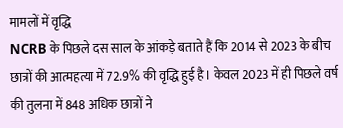मामलों में वृद्धि
NCRB के पिछले दस साल के आंकड़े बताते हैं कि 2014 से 2023 के बीच छात्रों की आत्महत्या में 72.9% की वृद्धि हुई है। केवल 2023 में ही पिछले वर्ष की तुलना में 848 अधिक छात्रों ने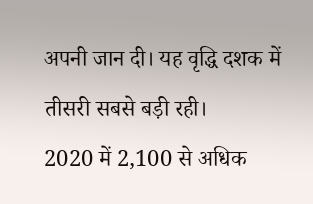अपनी जान दी। यह वृद्धि दशक में तीसरी सबसे बड़ी रही।
2020 में 2,100 से अधिक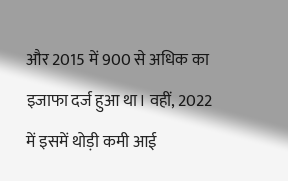और 2015 में 900 से अधिक का इजाफा दर्ज हुआ था। वहीं, 2022 में इसमें थोड़ी कमी आई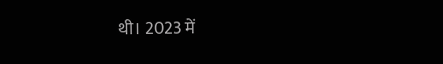थी। 2023 में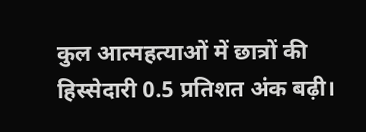कुल आत्महत्याओं में छात्रों की हिस्सेदारी 0.5 प्रतिशत अंक बढ़ी।